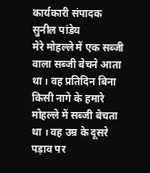कार्यकारी संपादक सुनील पांडेय
मेरे मोहल्ले में एक सब्जी वाला सब्जी बेचने आता था। वह प्रतिदिन बिना किसी नागे के हमारे मोहल्ले में सब्जी बेचता था । वह उम्र के दूसरे पड़ाव पर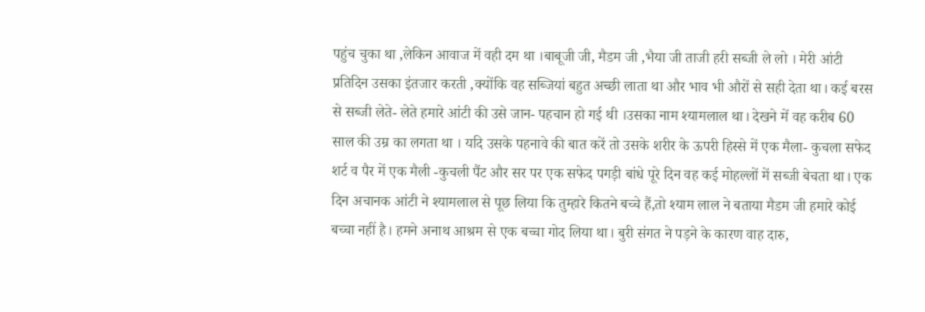पहुंच चुका था ,लेकिन आवाज में वही दम था ।बाबूजी जी, मैडम जी ,भैया जी ताजी हरी सब्जी ले लो । मेरी आंटी प्रतिदिन उसका इंतजार करती ,क्योंकि वह सब्जियां बहुत अच्छी लाता था और भाव भी औरों से सही देता था। कई बरस से सब्जी लेते- लेते हमारे आंटी की उसे जान- पहचान हो गई थी ।उसका नाम श्यामलाल था। देखने में वह करीब 60 साल की उम्र का लगता था । यदि उसके पहनावे की बात करें तो उसके शरीर के ऊपरी हिस्से में एक मैला- कुचला सफेद शर्ट व पैर में एक मैली -कुचली पैंट और सर पर एक सफेद पगड़ी बांधे पूरे दिन वह कई मोहल्लों में सब्जी बेचता था। एक दिन अचानक आंटी ने श्यामलाल से पूछ लिया कि तुम्हारे कितने बच्चे हैं,तो श्याम लाल ने बताया मैडम जी हमारे कोई बच्चा नहीं है। हमने अनाथ आश्रम से एक बच्चा गोद लिया था। बुरी संगत ने पड़ने के कारण वाह दारु,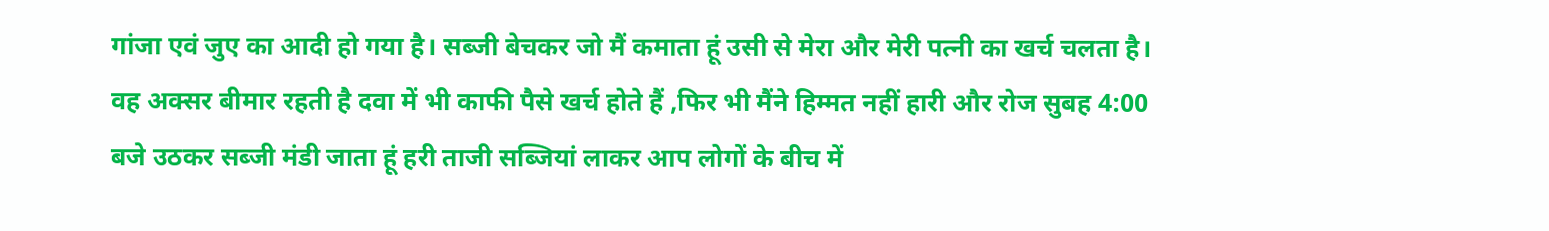गांजा एवं जुए का आदी हो गया है। सब्जी बेचकर जो मैं कमाता हूं उसी से मेरा और मेरी पत्नी का खर्च चलता है। वह अक्सर बीमार रहती है दवा में भी काफी पैसे खर्च होते हैं ,फिर भी मैंने हिम्मत नहीं हारी और रोज सुबह 4:00 बजे उठकर सब्जी मंडी जाता हूं हरी ताजी सब्जियां लाकर आप लोगों के बीच में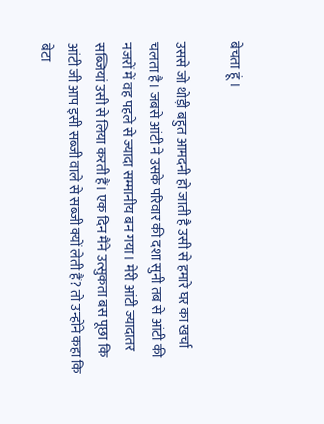बेचता हूं ।

उससे जो थोड़ी बहुत आमदनी हो जाती है उसी से हमारे घर का खर्चा चलता है। जबसे आंटी ने उसके परिवार की दशा सुनी तब से आंटी की नजरों में वह पहले से ज्यादा सम्मानीय बन गया। मेरी आंटी ज्यादातर सब्जियां उसी से लिया करती हैं। एक दिन मैंने उत्सुकता बस पूछा कि आंटी जी आप इसी सब्जी वाले से सब्जी क्यों लेती हैं? तो उन्होंने कहा कि बेटा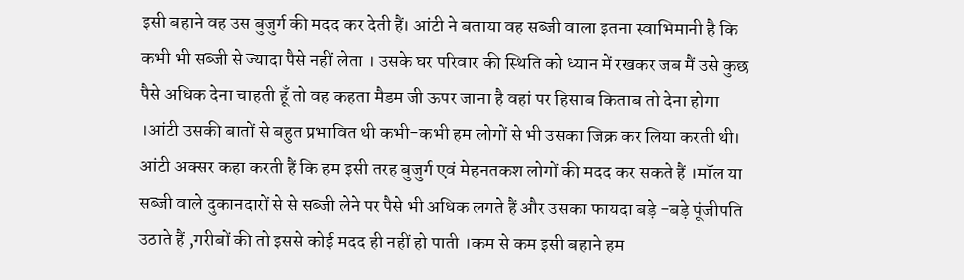इसी बहाने वह उस बुजुर्ग की मदद कर देती हैं। आंटी ने बताया वह सब्जी वाला इतना स्वाभिमानी है कि कभी भी सब्जी से ज्यादा पैसे नहीं लेता । उसके घर परिवार की स्थिति को ध्यान में रखकर जब मैं उसे कुछ पैसे अधिक देना चाहती हूँ तो वह कहता मैडम जी ऊपर जाना है वहां पर हिसाब किताब तो देना होगा ।आंटी उसकी बातों से बहुत प्रभावित थी कभी-कभी हम लोगों से भी उसका जिक्र कर लिया करती थी। आंटी अक्सर कहा करती हैं कि हम इसी तरह बुजुर्ग एवं मेहनतकश लोगों की मदद कर सकते हैं ।मॉल या सब्जी वाले दुकानदारों से से सब्जी लेने पर पैसे भी अधिक लगते हैं और उसका फायदा बड़े -बड़े पूंजीपति उठाते हैं ,गरीबों की तो इससे कोई मदद ही नहीं हो पाती ।कम से कम इसी बहाने हम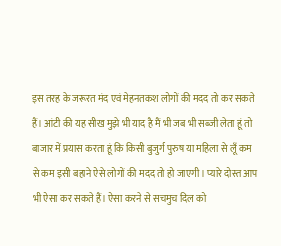इस तरह के जरूरत मंद एवं मेहनतकश लोगों की मदद तो कर सकते हैं। आंटी की यह सीख मुझे भी याद है मैं भी जब भी सब्जी लेता हूं तो बाजार में प्रयास करता हूं कि किसी बुजुर्ग पुरुष या महिला से लूँ कम से कम इसी बहाने ऐसे लोगों की मदद तो हो जाएगी। प्यारे दोस्त आप भी ऐसा कर सकते हैं। ऐसा करने से सचमुच दिल को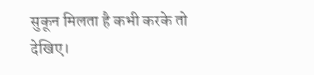सुकून मिलता है कभी करके तो देखिए।